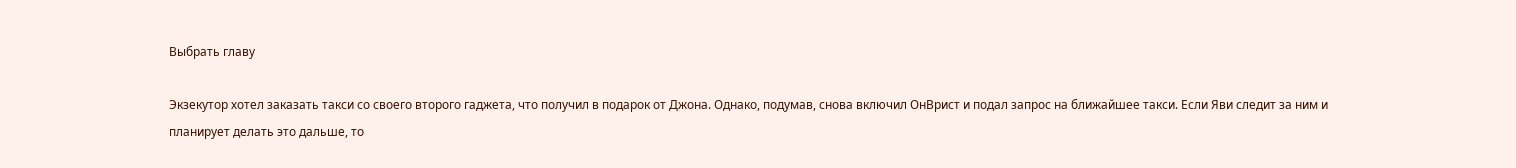Выбрать главу

Экзекутор хотел заказать такси со своего второго гаджета, что получил в подарок от Джона. Однако, подумав, снова включил ОнВрист и подал запрос на ближайшее такси. Если Яви следит за ним и планирует делать это дальше, то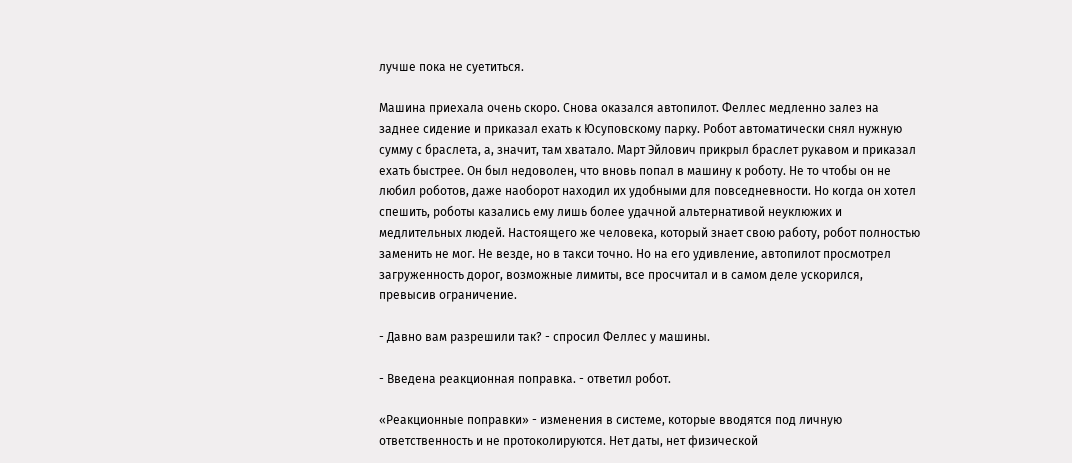лучше пока не суетиться.

Машина приехала очень скоро. Снова оказался автопилот. Феллес медленно залез на заднее сидение и приказал ехать к Юсуповскому парку. Робот автоматически снял нужную сумму с браслета, а, значит, там хватало. Март Эйлович прикрыл браслет рукавом и приказал ехать быстрее. Он был недоволен, что вновь попал в машину к роботу. Не то чтобы он не любил роботов, даже наоборот находил их удобными для повседневности. Но когда он хотел спешить, роботы казались ему лишь более удачной альтернативой неуклюжих и медлительных людей. Настоящего же человека, который знает свою работу, робот полностью заменить не мог. Не везде, но в такси точно. Но на его удивление, автопилот просмотрел загруженность дорог, возможные лимиты, все просчитал и в самом деле ускорился, превысив ограничение.

- Давно вам разрешили так? - спросил Феллес у машины.

- Введена реакционная поправка. - ответил робот.

«Реакционные поправки» - изменения в системе, которые вводятся под личную ответственность и не протоколируются. Нет даты, нет физической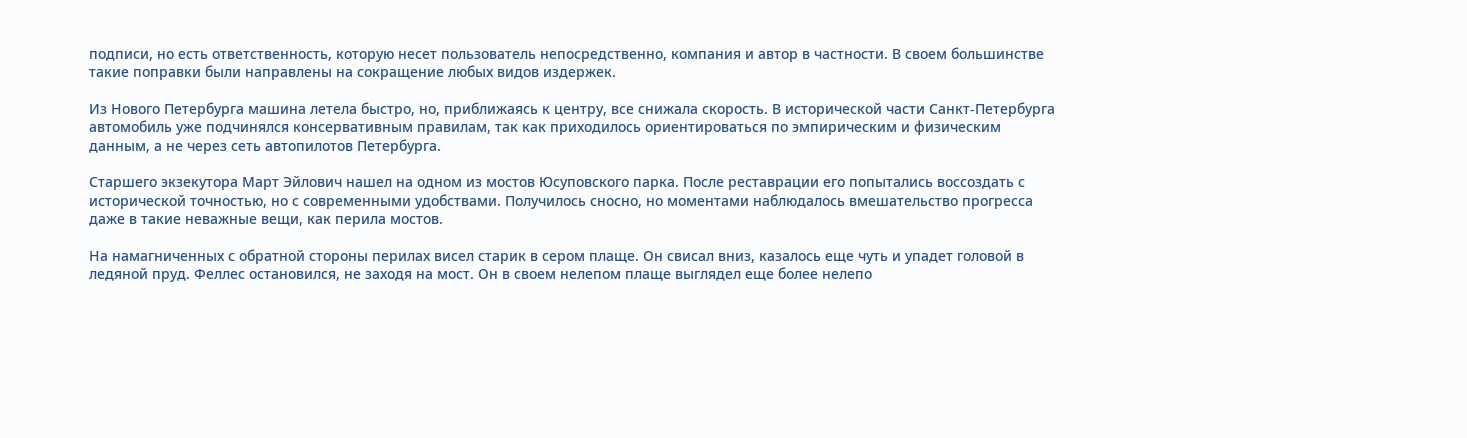подписи, но есть ответственность, которую несет пользователь непосредственно, компания и автор в частности. В своем большинстве такие поправки были направлены на сокращение любых видов издержек.

Из Нового Петербурга машина летела быстро, но, приближаясь к центру, все снижала скорость. В исторической части Санкт-Петербурга автомобиль уже подчинялся консервативным правилам, так как приходилось ориентироваться по эмпирическим и физическим данным, а не через сеть автопилотов Петербурга.

Старшего экзекутора Март Эйлович нашел на одном из мостов Юсуповского парка. После реставрации его попытались воссоздать с исторической точностью, но с современными удобствами. Получилось сносно, но моментами наблюдалось вмешательство прогресса даже в такие неважные вещи, как перила мостов.

На намагниченных с обратной стороны перилах висел старик в сером плаще. Он свисал вниз, казалось еще чуть и упадет головой в ледяной пруд. Феллес остановился, не заходя на мост. Он в своем нелепом плаще выглядел еще более нелепо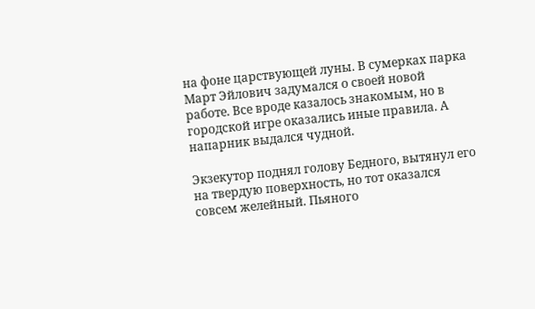на фоне царствующей луны. В сумерках парка Март Эйлович задумался о своей новой работе. Все вроде казалось знакомым, но в городской игре оказались иные правила. А напарник выдался чудной.

Экзекутор поднял голову Бедного, вытянул его на твердую поверхность, но тот оказался совсем желейный. Пьяного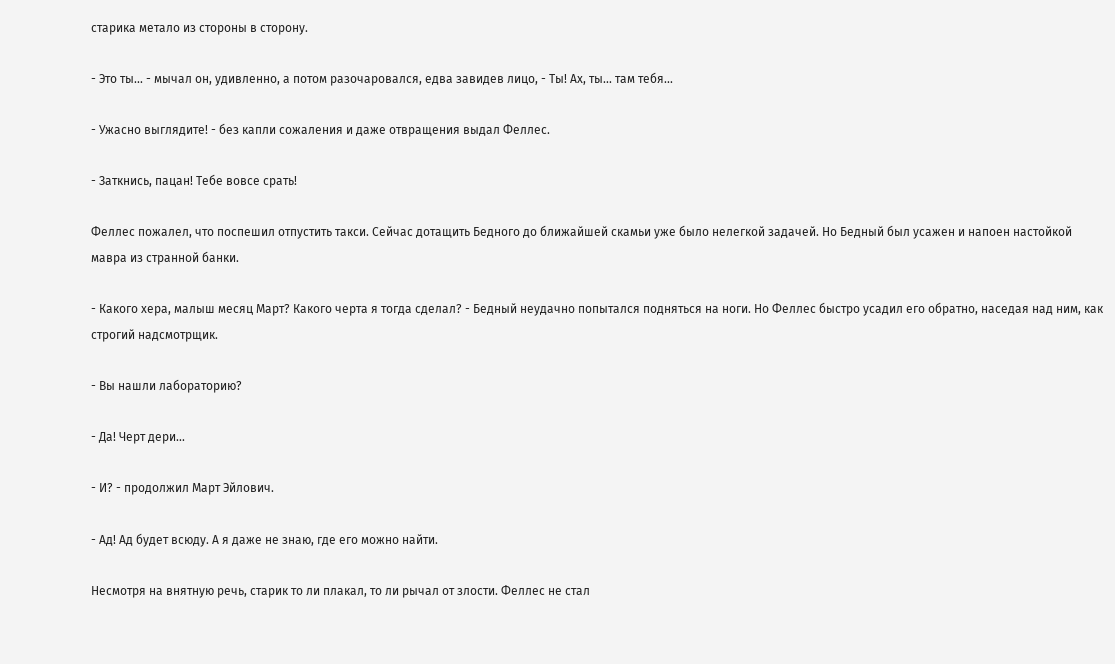старика метало из стороны в сторону.

- Это ты... - мычал он, удивленно, а потом разочаровался, едва завидев лицо, - Ты! Ах, ты... там тебя...

- Ужасно выглядите! - без капли сожаления и даже отвращения выдал Феллес.

- Заткнись, пацан! Тебе вовсе срать!

Феллес пожалел, что поспешил отпустить такси. Сейчас дотащить Бедного до ближайшей скамьи уже было нелегкой задачей. Но Бедный был усажен и напоен настойкой мавра из странной банки.

- Какого хера, малыш месяц Март? Какого черта я тогда сделал? - Бедный неудачно попытался подняться на ноги. Но Феллес быстро усадил его обратно, наседая над ним, как строгий надсмотрщик.

- Вы нашли лабораторию?

- Да! Черт дери...

- И? - продолжил Март Эйлович.

- Ад! Ад будет всюду. А я даже не знаю, где его можно найти.

Несмотря на внятную речь, старик то ли плакал, то ли рычал от злости. Феллес не стал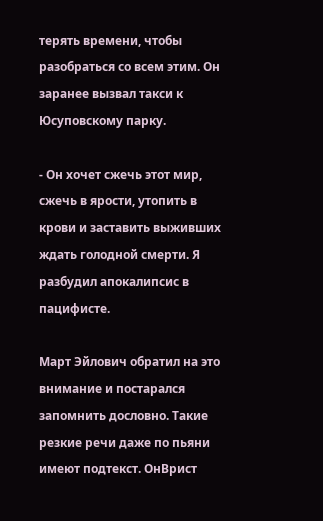терять времени, чтобы разобраться со всем этим. Он заранее вызвал такси к Юсуповскому парку.

- Он хочет сжечь этот мир, сжечь в ярости, утопить в крови и заставить выживших ждать голодной смерти. Я разбудил апокалипсис в пацифисте.

Март Эйлович обратил на это внимание и постарался запомнить дословно. Такие резкие речи даже по пьяни имеют подтекст. ОнВрист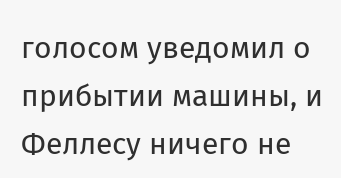голосом уведомил о прибытии машины, и Феллесу ничего не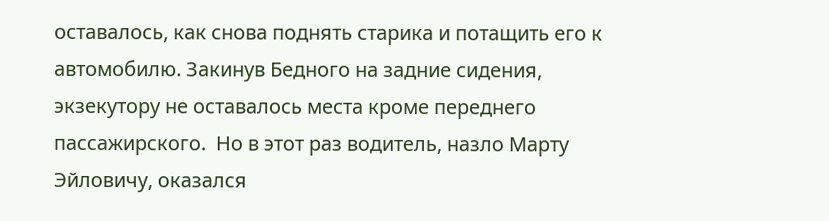оставалось, как снова поднять старика и потащить его к автомобилю. Закинув Бедного на задние сидения, экзекутору не оставалось места кроме переднего пассажирского.  Но в этот раз водитель, назло Марту Эйловичу, оказался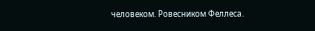человеком. Ровесником Феллеса.